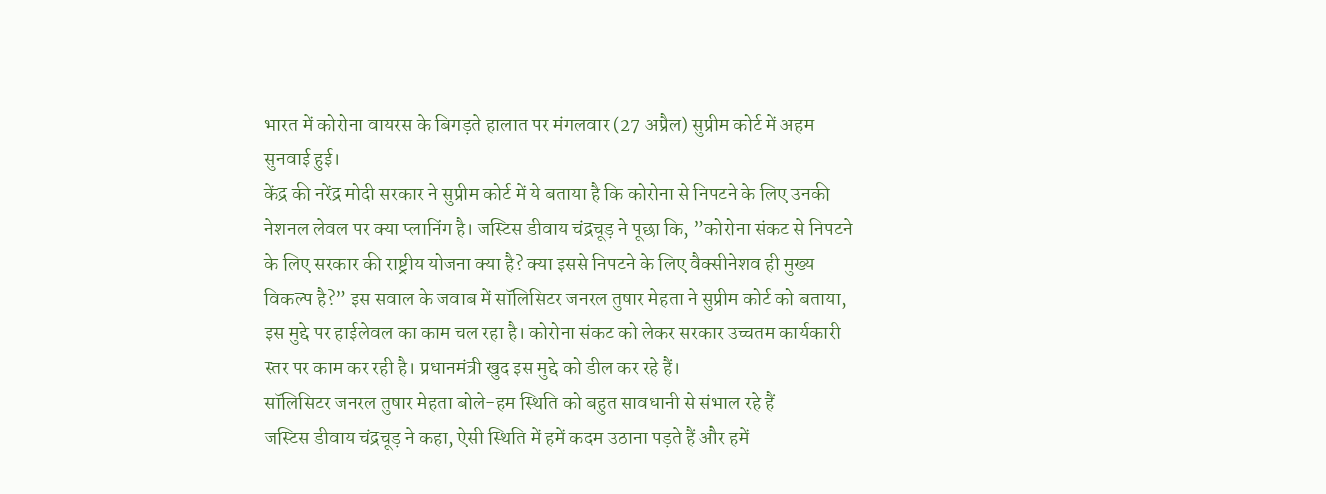भारत में कोरोना वायरस के बिगड़ते हालात पर मंगलवार (27 अप्रैल) सुप्रीम कोर्ट में अहम सुनवाई हुई।
केंद्र की नरेंद्र मोदी सरकार ने सुप्रीम कोर्ट में ये बताया है कि कोरोना से निपटने के लिए उनकी नेशनल लेवल पर क्या प्लानिंग है। जस्टिस डीवाय चंद्रचूड़ ने पूछा कि, ”कोरोना संकट से निपटने के लिए सरकार की राष्ट्रीय योजना क्या है? क्या इससे निपटने के लिए वैक्सीनेशव ही मुख्य विकल्प है?” इस सवाल के जवाब में सॉलिसिटर जनरल तुषार मेहता ने सुप्रीम कोर्ट को बताया, इस मुद्दे पर हाईलेवल का काम चल रहा है। कोरोना संकट को लेकर सरकार उच्चतम कार्यकारी स्तर पर काम कर रही है। प्रधानमंत्री खुद इस मुद्दे को डील कर रहे हैं।
सॉलिसिटर जनरल तुषार मेहता बोले-हम स्थिति को बहुत सावधानी से संभाल रहे हैं
जस्टिस डीवाय चंद्रचूड़ ने कहा, ऐसी स्थिति में हमें कदम उठाना पड़ते हैं और हमें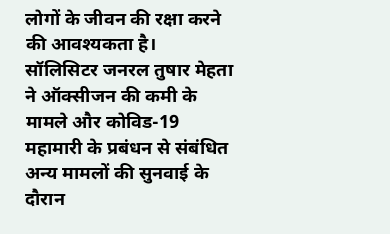लोगों के जीवन की रक्षा करने की आवश्यकता है। सॉलिसिटर जनरल तुषार मेहता ने ऑक्सीजन की कमी के मामले और कोविड-19 महामारी के प्रबंधन से संबंधित अन्य मामलों की सुनवाई के दौरान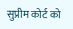सुप्रीम कोर्ट को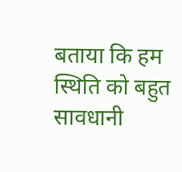बताया कि हम स्थिति को बहुत सावधानी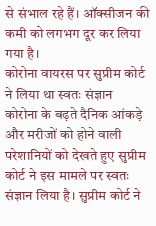से संभाल रहे हैं। ऑक्सीजन की कमी को लगभग दूर कर लिया गया है।
कोरोना वायरस पर सुप्रीम कोर्ट ने लिया था स्वतः संज्ञान
कोरोना के बढ़ते दैनिक आंकड़े और मरीजों को होने वाली परेशानियों को देखते हुए सुप्रीम कोर्ट ने इस मामले पर स्वतः संज्ञान लिया है। सुप्रीम कोर्ट ने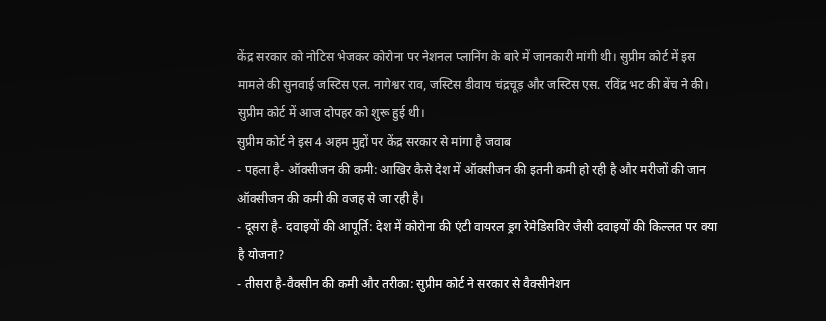केंद्र सरकार को नोटिस भेजकर कोरोना पर नेशनल प्लानिंग के बारे में जानकारी मांगी थी। सुप्रीम कोर्ट में इस मामले की सुनवाई जस्टिस एल. नागेश्वर राव, जस्टिस डीवाय चंद्रचूड़ और जस्टिस एस. रविंद्र भट की बेंच ने की। सुप्रीम कोर्ट में आज दोपहर को शुरू हुई थी।
सुप्रीम कोर्ट ने इस 4 अहम मुद्दों पर केंद्र सरकार से मांगा है जवाब
- पहला है- ऑक्सीजन की कमी: आखिर कैसे देश में ऑक्सीजन की इतनी कमी हो रही है और मरीजों की जान ऑक्सीजन की कमी की वजह से जा रही है।
- दूसरा है- दवाइयों की आपूर्ति: देश में कोरोना की एंटी वायरल ड्रग रेमेडिसविर जैसी दवाइयों की किल्लत पर क्या है योजना?
- तीसरा है-वैक्सीन की कमी और तरीका: सुप्रीम कोर्ट ने सरकार से वैक्सीनेशन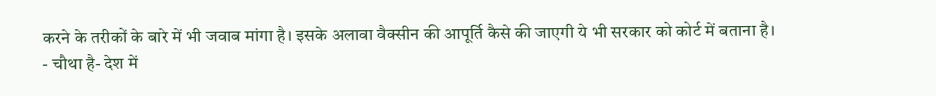करने के तरीकों के बारे में भी जवाब मांगा है। इसके अलावा वैक्सीन की आपूर्ति कैसे की जाएगी ये भी सरकार को कोर्ट में बताना है।
- चौथा है- देश में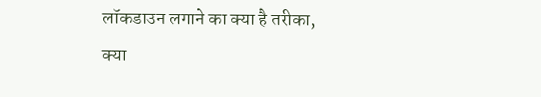लॉकडाउन लगाने का क्या है तरीका, क्या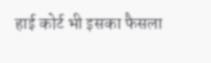हाई कोर्ट भी इसका फैसला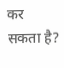कर सकता है?